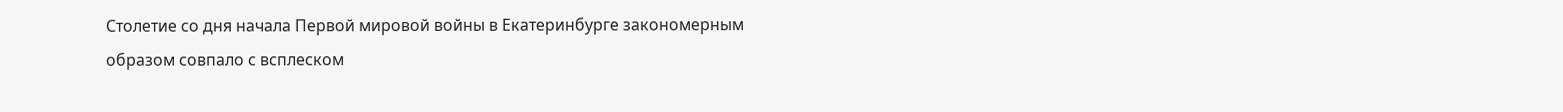Столетие со дня начала Первой мировой войны в Екатеринбурге закономерным образом совпало с всплеском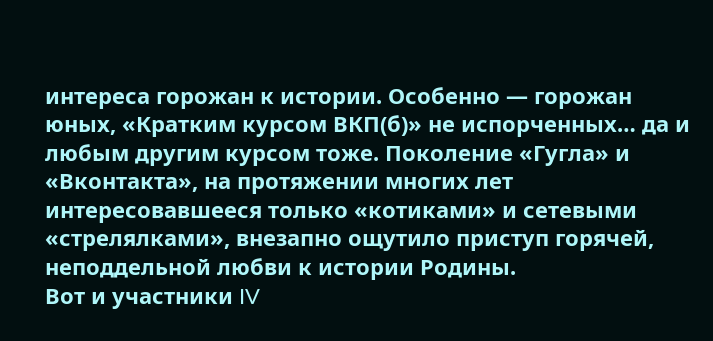интереса горожан к истории. Особенно — горожан юных, «Кратким курсом ВКП(б)» не испорченных… да и любым другим курсом тоже. Поколение «Гугла» и «Вконтакта», на протяжении многих лет интересовавшееся только «котиками» и сетевыми «стрелялками», внезапно ощутило приступ горячей, неподдельной любви к истории Родины.
Вот и участники IV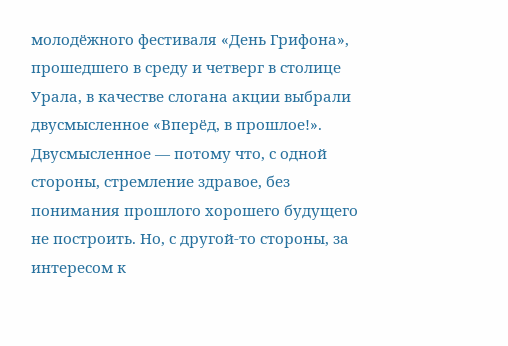молодёжного фестиваля «День Грифона», прошедшего в среду и четверг в столице Урала, в качестве слогана акции выбрали двусмысленное «Вперёд, в прошлое!». Двусмысленное — потому что, с одной стороны, стремление здравое, без понимания прошлого хорошего будущего не построить. Но, с другой-то стороны, за интересом к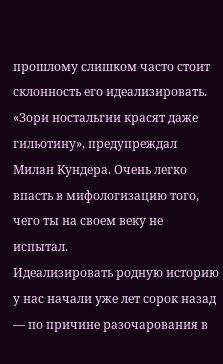прошлому слишком часто стоит склонность его идеализировать. «Зори ностальгии красят даже гильотину», предупреждал Милан Кундера. Очень легко впасть в мифологизацию того, чего ты на своем веку не испытал.
Идеализировать родную историю у нас начали уже лет сорок назад — по причине разочарования в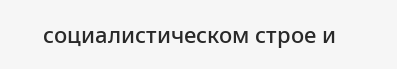социалистическом строе и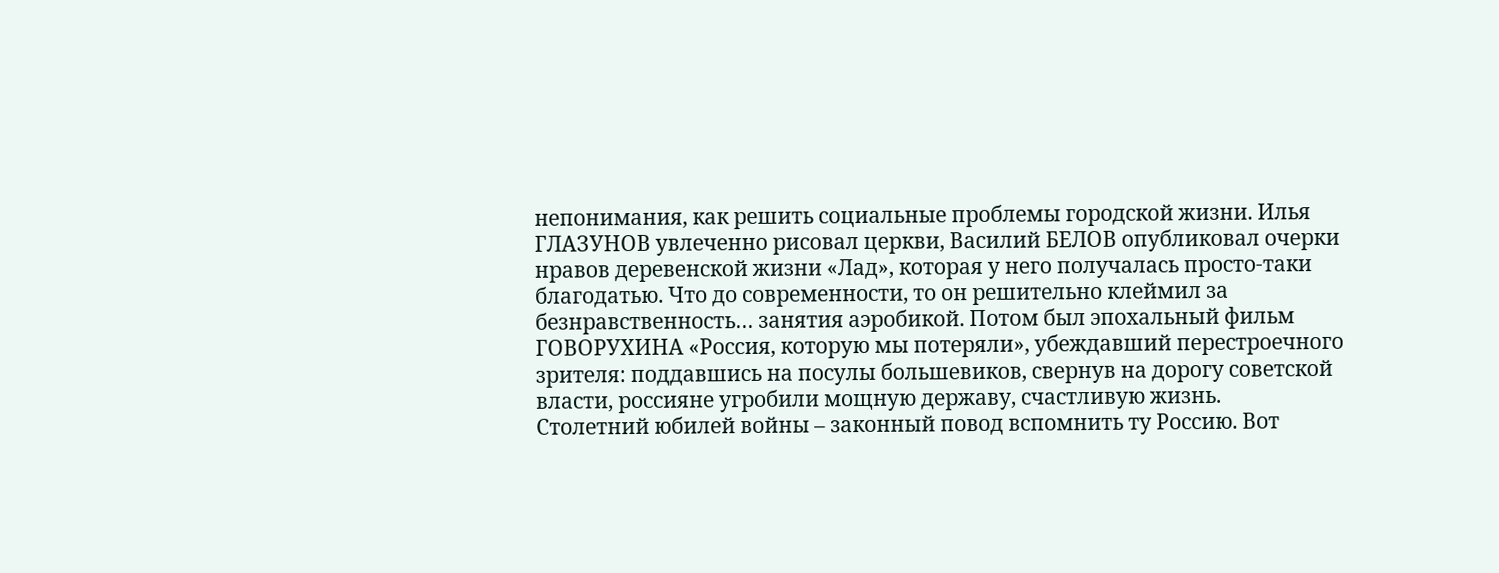непонимания, как решить социальные проблемы городской жизни. Илья ГЛАЗУНОВ увлеченно рисовал церкви, Василий БЕЛОВ опубликовал очерки нравов деревенской жизни «Лад», которая у него получалась просто-таки благодатью. Что до современности, то он решительно клеймил за безнравственность… занятия аэробикой. Потом был эпохальный фильм ГОВОРУХИНА «Россия, которую мы потеряли», убеждавший перестроечного зрителя: поддавшись на посулы большевиков, свернув на дорогу советской власти, россияне угробили мощную державу, счастливую жизнь.
Столетний юбилей войны – законный повод вспомнить ту Россию. Вот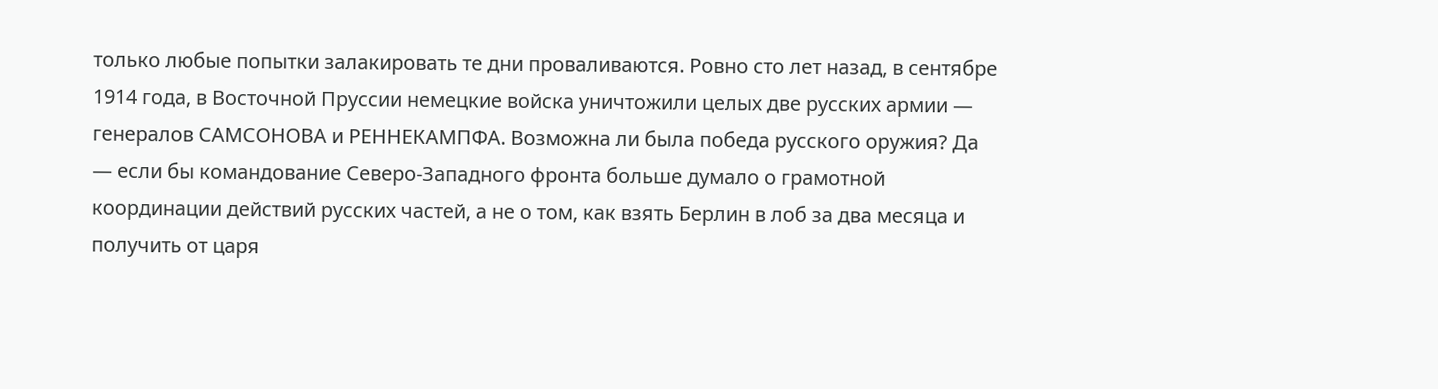только любые попытки залакировать те дни проваливаются. Ровно сто лет назад, в сентябре 1914 года, в Восточной Пруссии немецкие войска уничтожили целых две русских армии — генералов САМСОНОВА и РЕННЕКАМПФА. Возможна ли была победа русского оружия? Да — если бы командование Северо-Западного фронта больше думало о грамотной координации действий русских частей, а не о том, как взять Берлин в лоб за два месяца и получить от царя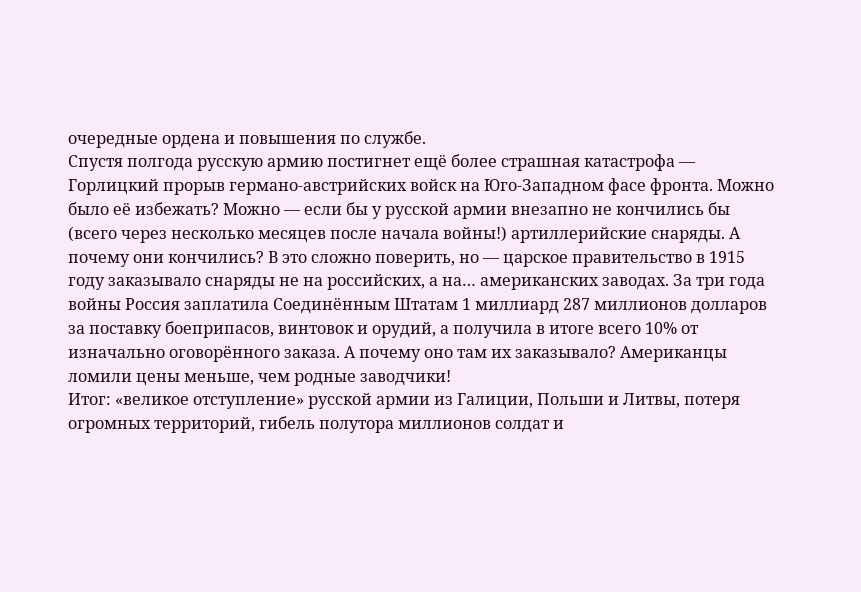очередные ордена и повышения по службе.
Спустя полгода русскую армию постигнет ещё более страшная катастрофа — Горлицкий прорыв германо-австрийских войск на Юго-Западном фасе фронта. Можно было её избежать? Можно — если бы у русской армии внезапно не кончились бы (всего через несколько месяцев после начала войны!) артиллерийские снаряды. А почему они кончились? В это сложно поверить, но — царское правительство в 1915 году заказывало снаряды не на российских, а на… американских заводах. За три года войны Россия заплатила Соединённым Штатам 1 миллиард 287 миллионов долларов за поставку боеприпасов, винтовок и орудий, а получила в итоге всего 10% от изначально оговорённого заказа. А почему оно там их заказывало? Американцы ломили цены меньше, чем родные заводчики!
Итог: «великое отступление» русской армии из Галиции, Польши и Литвы, потеря огромных территорий, гибель полутора миллионов солдат и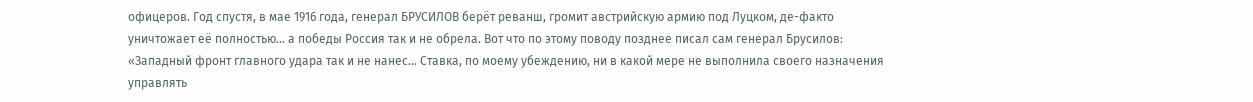офицеров. Год спустя, в мае 1916 года, генерал БРУСИЛОВ берёт реванш, громит австрийскую армию под Луцком, де-факто уничтожает её полностью… а победы Россия так и не обрела. Вот что по этому поводу позднее писал сам генерал Брусилов: «Западный фронт главного удара так и не нанес… Ставка, по моему убеждению, ни в какой мере не выполнила своего назначения управлять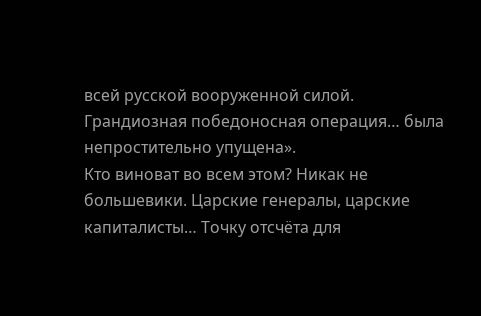всей русской вооруженной силой. Грандиозная победоносная операция… была непростительно упущена».
Кто виноват во всем этом? Никак не большевики. Царские генералы, царские капиталисты… Точку отсчёта для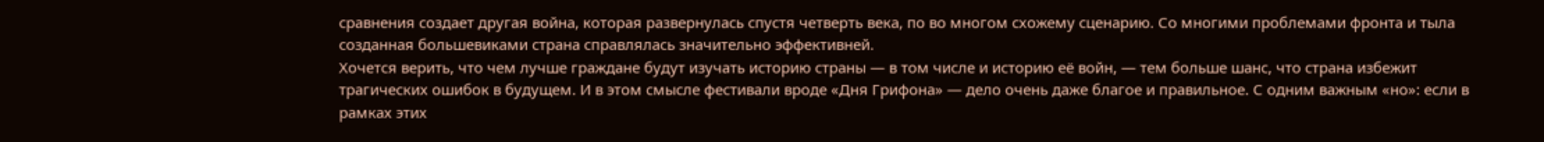сравнения создает другая война, которая развернулась спустя четверть века, по во многом схожему сценарию. Со многими проблемами фронта и тыла созданная большевиками страна справлялась значительно эффективней.
Хочется верить, что чем лучше граждане будут изучать историю страны — в том числе и историю её войн, — тем больше шанс, что страна избежит трагических ошибок в будущем. И в этом смысле фестивали вроде «Дня Грифона» — дело очень даже благое и правильное. С одним важным «но»: если в рамках этих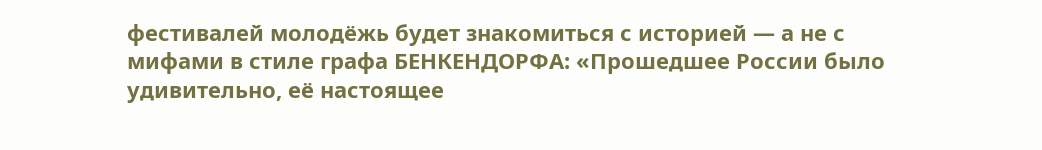фестивалей молодёжь будет знакомиться с историей — а не с мифами в стиле графа БЕНКЕНДОРФА: «Прошедшее России было удивительно, её настоящее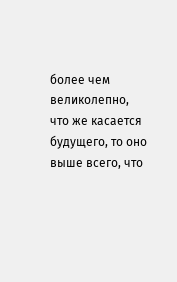более чем великолепно, что же касается будущего, то оно выше всего, что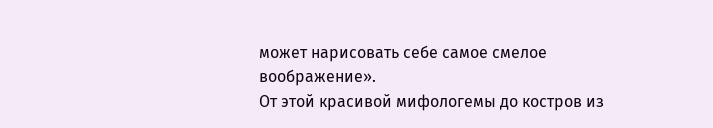может нарисовать себе самое смелое воображение».
От этой красивой мифологемы до костров из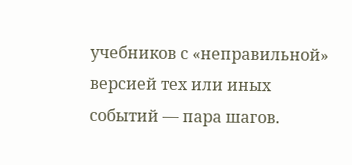учебников с «неправильной» версией тех или иных событий — пара шагов.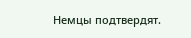Немцы подтвердят.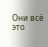Они всё это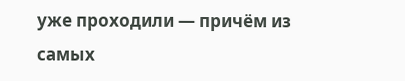уже проходили — причём из самых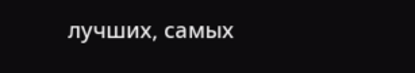лучших, самых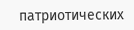патриотических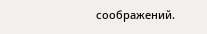соображений.